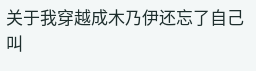关于我穿越成木乃伊还忘了自己叫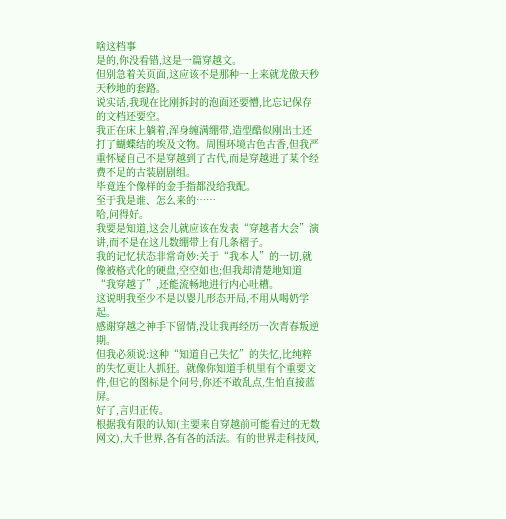啥这档事
是的,你没看错,这是一篇穿越文。
但别急着关页面,这应该不是那种一上来就龙傲天秒天秒地的套路。
说实话,我现在比刚拆封的泡面还要懵,比忘记保存的文档还要空。
我正在床上躺着,浑身缠满绷带,造型酷似刚出土还打了蝴蝶结的埃及文物。周围环境古色古香,但我严重怀疑自己不是穿越到了古代,而是穿越进了某个经费不足的古装剧剧组。
毕竟连个像样的金手指都没给我配。
至于我是谁、怎么来的……
哈,问得好。
我要是知道,这会儿就应该在发表“穿越者大会”演讲,而不是在这儿数绷带上有几条褶子。
我的记忆状态非常奇妙:关于“我本人”的一切,就像被格式化的硬盘,空空如也;但我却清楚地知道“我穿越了”,还能流畅地进行内心吐槽。
这说明我至少不是以婴儿形态开局,不用从喝奶学起。
感谢穿越之神手下留情,没让我再经历一次青春叛逆期。
但我必须说:这种“知道自己失忆”的失忆,比纯粹的失忆更让人抓狂。就像你知道手机里有个重要文件,但它的图标是个问号,你还不敢乱点,生怕直接蓝屏。
好了,言归正传。
根据我有限的认知(主要来自穿越前可能看过的无数网文),大千世界,各有各的活法。有的世界走科技风,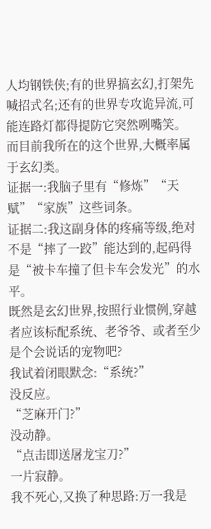人均钢铁侠;有的世界搞玄幻,打架先喊招式名;还有的世界专攻诡异流,可能连路灯都得提防它突然咧嘴笑。
而目前我所在的这个世界,大概率属于玄幻类。
证据一:我脑子里有“修炼”“天赋”“家族”这些词条。
证据二:我这副身体的疼痛等级,绝对不是“摔了一跤”能达到的,起码得是“被卡车撞了但卡车会发光”的水平。
既然是玄幻世界,按照行业惯例,穿越者应该标配系统、老爷爷、或者至少是个会说话的宠物吧?
我试着闭眼默念:“系统?”
没反应。
“芝麻开门?”
没动静。
“点击即送屠龙宝刀?”
一片寂静。
我不死心,又换了种思路:万一我是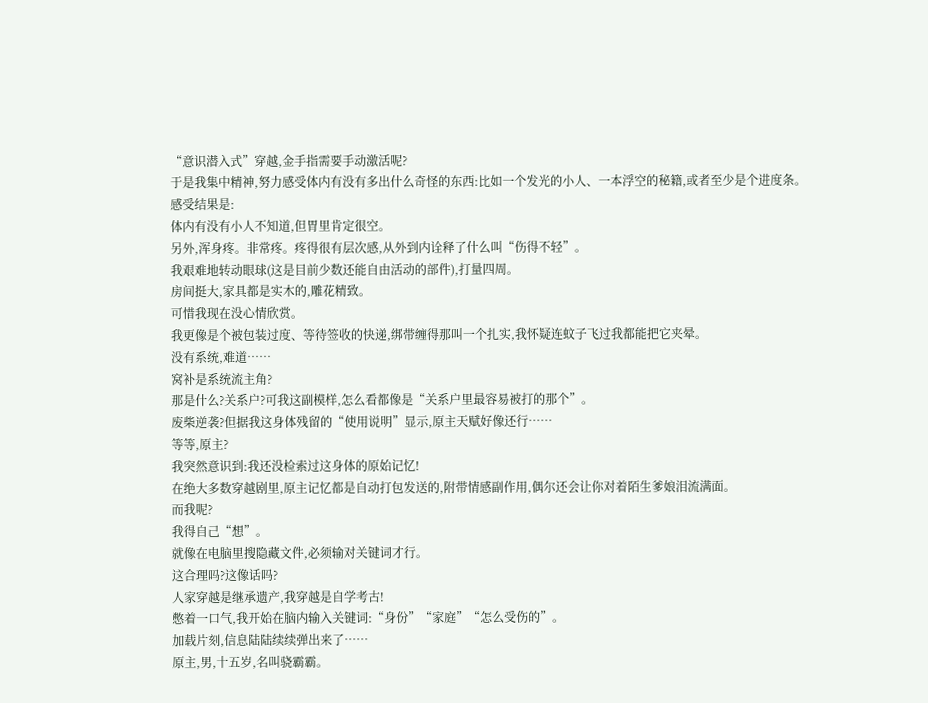“意识潜入式”穿越,金手指需要手动激活呢?
于是我集中精神,努力感受体内有没有多出什么奇怪的东西:比如一个发光的小人、一本浮空的秘籍,或者至少是个进度条。
感受结果是:
体内有没有小人不知道,但胃里肯定很空。
另外,浑身疼。非常疼。疼得很有层次感,从外到内诠释了什么叫“伤得不轻”。
我艰难地转动眼球(这是目前少数还能自由活动的部件),打量四周。
房间挺大,家具都是实木的,雕花精致。
可惜我现在没心情欣赏。
我更像是个被包装过度、等待签收的快递,绑带缠得那叫一个扎实,我怀疑连蚊子飞过我都能把它夹晕。
没有系统,难道……
窝补是系统流主角?
那是什么?关系户?可我这副模样,怎么看都像是“关系户里最容易被打的那个”。
废柴逆袭?但据我这身体残留的“使用说明”显示,原主天赋好像还行……
等等,原主?
我突然意识到:我还没检索过这身体的原始记忆!
在绝大多数穿越剧里,原主记忆都是自动打包发送的,附带情感副作用,偶尔还会让你对着陌生爹娘泪流满面。
而我呢?
我得自己“想”。
就像在电脑里搜隐藏文件,必须输对关键词才行。
这合理吗?这像话吗?
人家穿越是继承遗产,我穿越是自学考古!
憋着一口气,我开始在脑内输入关键词:“身份”“家庭”“怎么受伤的”。
加载片刻,信息陆陆续续弹出来了……
原主,男,十五岁,名叫骁霸霸。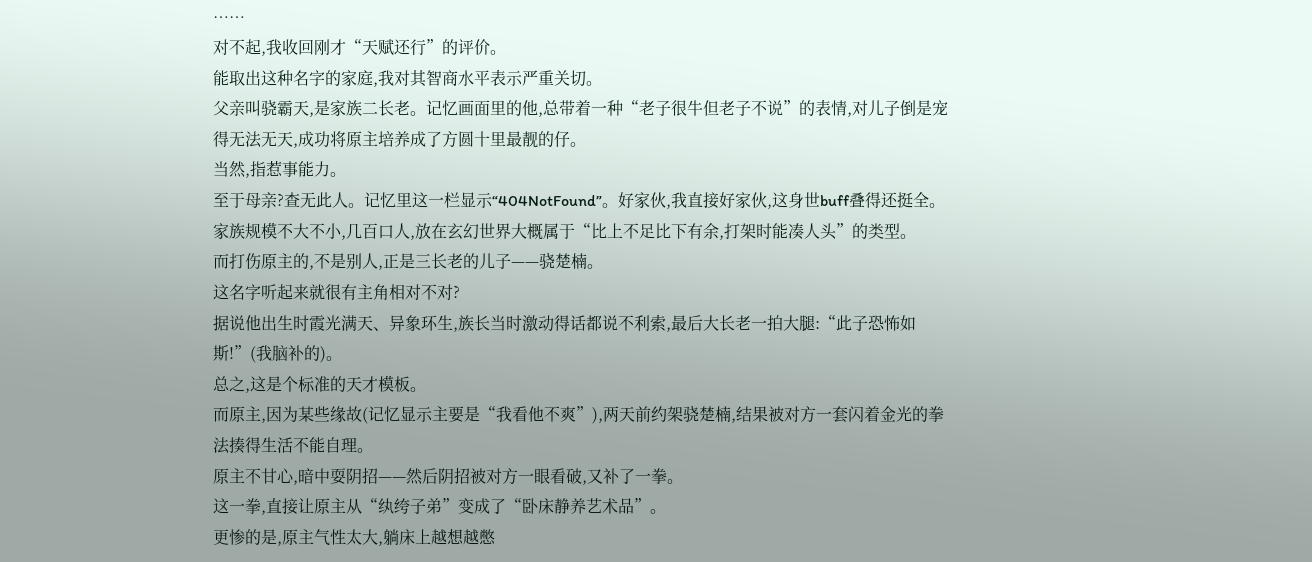……
对不起,我收回刚才“天赋还行”的评价。
能取出这种名字的家庭,我对其智商水平表示严重关切。
父亲叫骁霸天,是家族二长老。记忆画面里的他,总带着一种“老子很牛但老子不说”的表情,对儿子倒是宠得无法无天,成功将原主培养成了方圆十里最靓的仔。
当然,指惹事能力。
至于母亲?查无此人。记忆里这一栏显示“404NotFound”。好家伙,我直接好家伙,这身世buff叠得还挺全。
家族规模不大不小,几百口人,放在玄幻世界大概属于“比上不足比下有余,打架时能凑人头”的类型。
而打伤原主的,不是别人,正是三长老的儿子——骁楚楠。
这名字听起来就很有主角相对不对?
据说他出生时霞光满天、异象环生,族长当时激动得话都说不利索,最后大长老一拍大腿:“此子恐怖如斯!”(我脑补的)。
总之,这是个标准的天才模板。
而原主,因为某些缘故(记忆显示主要是“我看他不爽”),两天前约架骁楚楠,结果被对方一套闪着金光的拳法揍得生活不能自理。
原主不甘心,暗中耍阴招——然后阴招被对方一眼看破,又补了一拳。
这一拳,直接让原主从“纨绔子弟”变成了“卧床静养艺术品”。
更惨的是,原主气性太大,躺床上越想越憋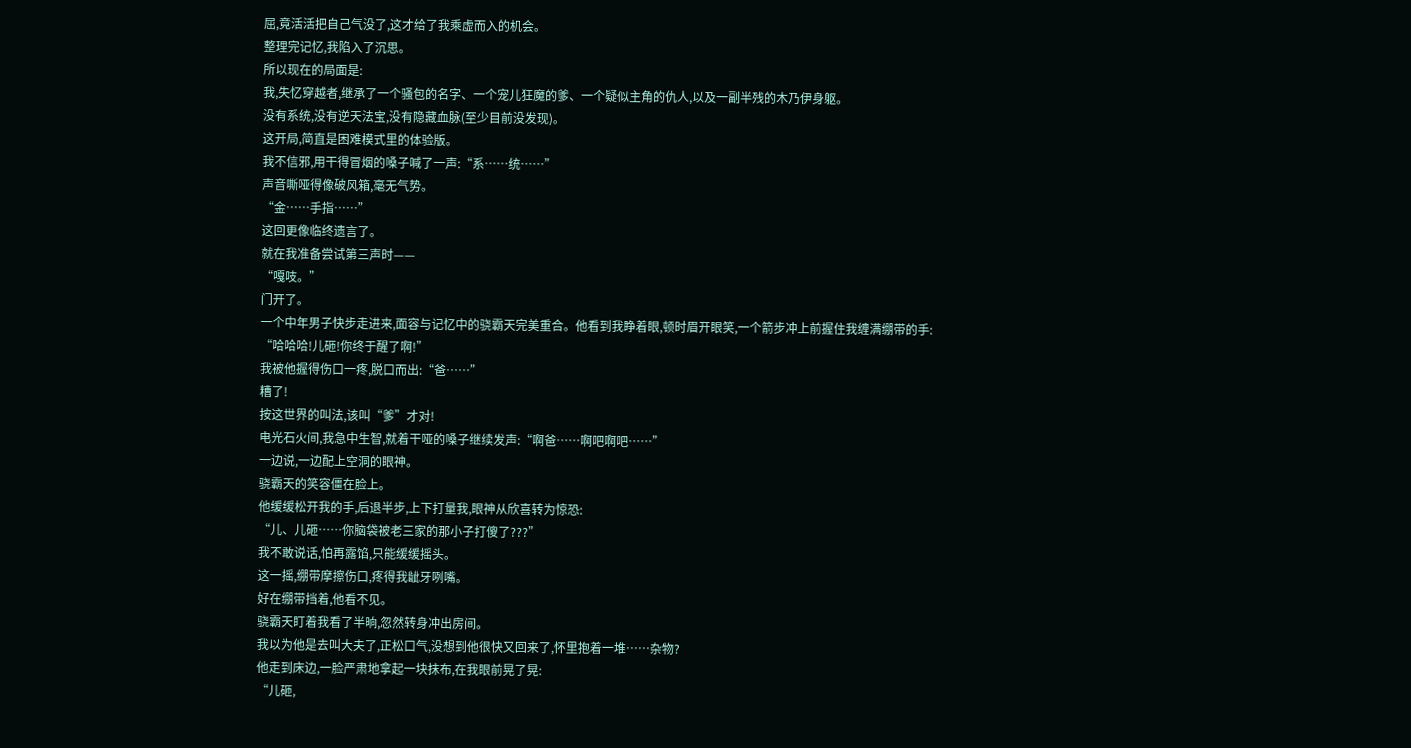屈,竟活活把自己气没了,这才给了我乘虚而入的机会。
整理完记忆,我陷入了沉思。
所以现在的局面是:
我,失忆穿越者,继承了一个骚包的名字、一个宠儿狂魔的爹、一个疑似主角的仇人,以及一副半残的木乃伊身躯。
没有系统,没有逆天法宝,没有隐藏血脉(至少目前没发现)。
这开局,简直是困难模式里的体验版。
我不信邪,用干得冒烟的嗓子喊了一声:“系……统……”
声音嘶哑得像破风箱,毫无气势。
“金……手指……”
这回更像临终遗言了。
就在我准备尝试第三声时——
“嘎吱。”
门开了。
一个中年男子快步走进来,面容与记忆中的骁霸天完美重合。他看到我睁着眼,顿时眉开眼笑,一个箭步冲上前握住我缠满绷带的手:
“哈哈哈!儿砸!你终于醒了啊!”
我被他握得伤口一疼,脱口而出:“爸……”
糟了!
按这世界的叫法,该叫“爹”才对!
电光石火间,我急中生智,就着干哑的嗓子继续发声:“啊爸……啊吧啊吧……”
一边说,一边配上空洞的眼神。
骁霸天的笑容僵在脸上。
他缓缓松开我的手,后退半步,上下打量我,眼神从欣喜转为惊恐:
“儿、儿砸……你脑袋被老三家的那小子打傻了???”
我不敢说话,怕再露馅,只能缓缓摇头。
这一摇,绷带摩擦伤口,疼得我龇牙咧嘴。
好在绷带挡着,他看不见。
骁霸天盯着我看了半晌,忽然转身冲出房间。
我以为他是去叫大夫了,正松口气,没想到他很快又回来了,怀里抱着一堆……杂物?
他走到床边,一脸严肃地拿起一块抹布,在我眼前晃了晃:
“儿砸,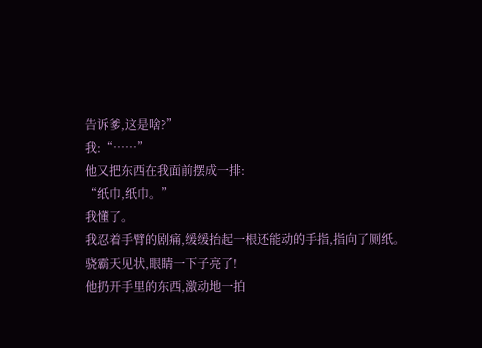告诉爹,这是啥?”
我:“……”
他又把东西在我面前摆成一排:
“纸巾,纸巾。”
我懂了。
我忍着手臂的剧痛,缓缓抬起一根还能动的手指,指向了厕纸。
骁霸天见状,眼睛一下子亮了!
他扔开手里的东西,激动地一拍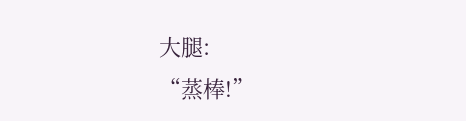大腿:
“蒸棒!”